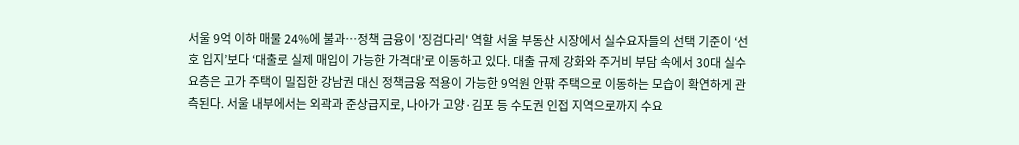서울 9억 이하 매물 24%에 불과⋯정책 금융이 '징검다리' 역할 서울 부동산 시장에서 실수요자들의 선택 기준이 ‘선호 입지’보다 ‘대출로 실제 매입이 가능한 가격대’로 이동하고 있다. 대출 규제 강화와 주거비 부담 속에서 30대 실수요층은 고가 주택이 밀집한 강남권 대신 정책금융 적용이 가능한 9억원 안팎 주택으로 이동하는 모습이 확연하게 관측된다. 서울 내부에서는 외곽과 준상급지로, 나아가 고양·김포 등 수도권 인접 지역으로까지 수요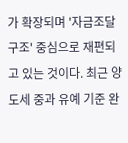가 확장되며 '자금조달 구조' 중심으로 재편되고 있는 것이다. 최근 양도세 중과 유예 기준 완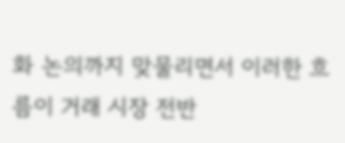화 논의까지 맞물리면서 이러한 흐름이 거래 시장 전반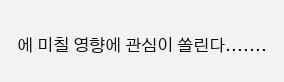에 미칠 영향에 관심이 쏠린다.......